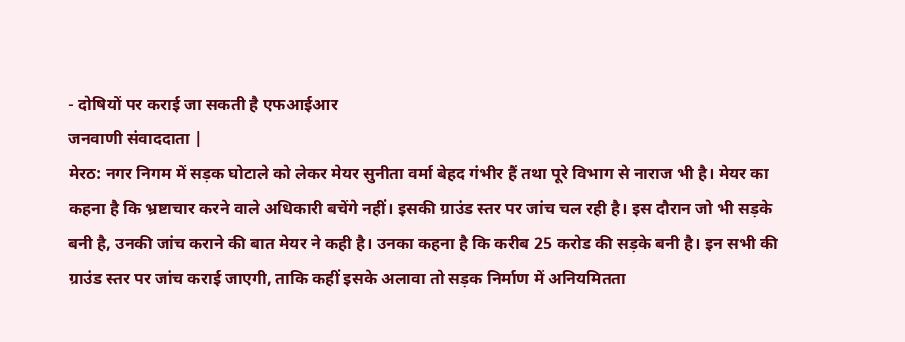- दोषियों पर कराई जा सकती है एफआईआर
जनवाणी संवाददाता |
मेरठ: नगर निगम में सड़क घोटाले को लेकर मेयर सुनीता वर्मा बेहद गंभीर हैं तथा पूरे विभाग से नाराज भी है। मेयर का कहना है कि भ्रष्टाचार करने वाले अधिकारी बचेंगे नहीं। इसकी ग्राउंड स्तर पर जांच चल रही है। इस दौरान जो भी सड़के बनी है, उनकी जांच कराने की बात मेयर ने कही है। उनका कहना है कि करीब 25 करोड की सड़के बनी है। इन सभी की ग्राउंड स्तर पर जांच कराई जाएगी, ताकि कहीं इसके अलावा तो सड़क निर्माण में अनियमितता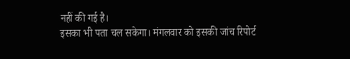नहीं की गई है।
इसका भी पता चल सकेगा। मंगलवार को इसकी जांच रिपोर्ट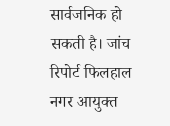सार्वजनिक हो सकती है। जांच रिपोर्ट फिलहाल नगर आयुक्त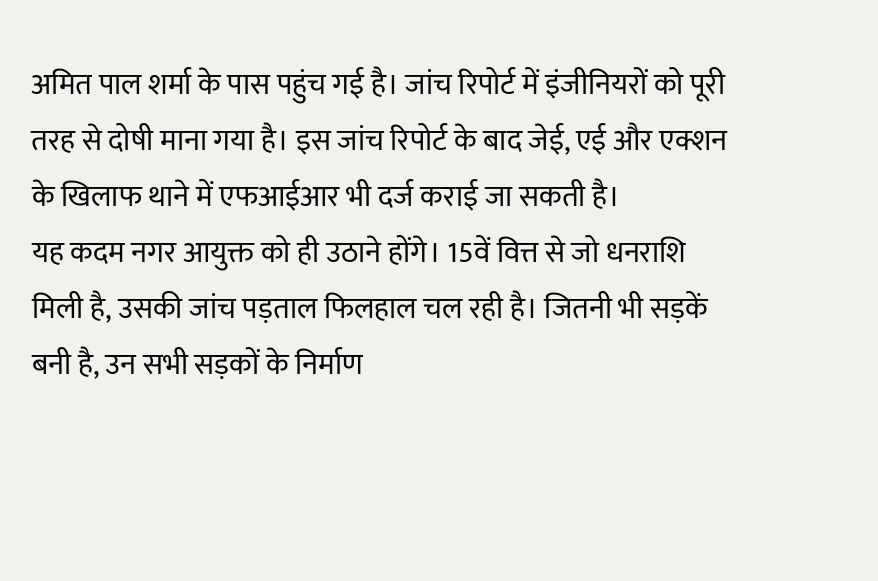अमित पाल शर्मा के पास पहुंच गई है। जांच रिपोर्ट में इंजीनियरों को पूरी तरह से दोषी माना गया है। इस जांच रिपोर्ट के बाद जेई, एई और एक्शन के खिलाफ थाने में एफआईआर भी दर्ज कराई जा सकती है।
यह कदम नगर आयुक्त को ही उठाने होंगे। 15वें वित्त से जो धनराशि मिली है, उसकी जांच पड़ताल फिलहाल चल रही है। जितनी भी सड़कें बनी है, उन सभी सड़कों के निर्माण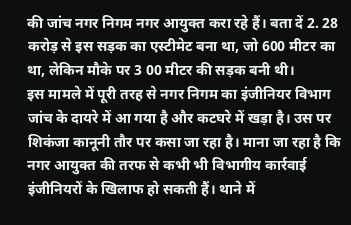की जांच नगर निगम नगर आयुक्त करा रहे हैं। बता दें 2. 28 करोड़ से इस सड़क का एस्टीमेट बना था, जो 600 मीटर का था, लेकिन मौके पर 3 00 मीटर की सड़क बनी थी।
इस मामले में पूरी तरह से नगर निगम का इंजीनियर विभाग जांच के दायरे में आ गया है और कटघरे में खड़ा है। उस पर शिकंजा कानूनी तौर पर कसा जा रहा है। माना जा रहा है कि नगर आयुक्त की तरफ से कभी भी विभागीय कार्रवाई इंजीनियरों के खिलाफ हो सकती हैं। थाने में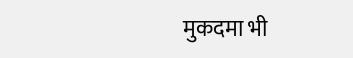मुकदमा भी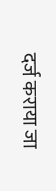दर्ज कराया जा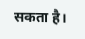सकता है।